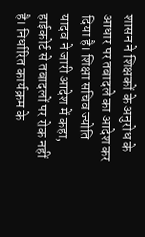शासन ने शिक्षकों के अनुरोध के आधार पर तबादले का आदेश कर दिया है। शिक्षा सचिव ज्योति यादव ने जारी आदेश में कहा, हाईकोर्ट से तबादलों पर रोक नहीं है। निर्धारित कार्यक्रम के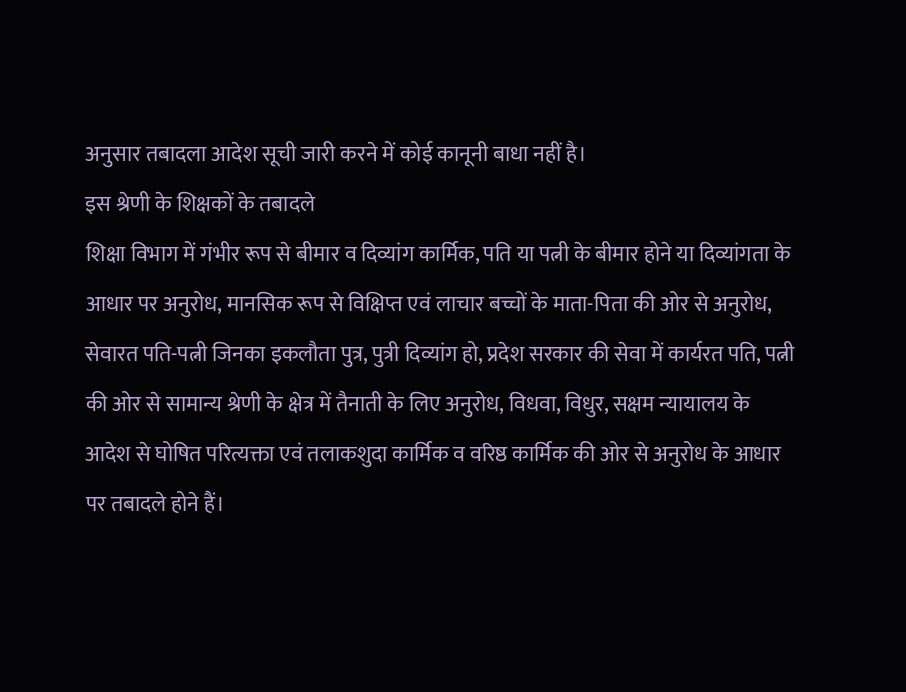अनुसार तबादला आदेश सूची जारी करने में कोई कानूनी बाधा नहीं है।
इस श्रेणी के शिक्षकों के तबादले
शिक्षा विभाग में गंभीर रूप से बीमार व दिव्यांग कार्मिक, पति या पत्नी के बीमार होने या दिव्यांगता के आधार पर अनुरोध, मानसिक रूप से विक्षिप्त एवं लाचार बच्चों के माता-पिता की ओर से अनुरोध, सेवारत पति-पत्नी जिनका इकलौता पुत्र, पुत्री दिव्यांग हो, प्रदेश सरकार की सेवा में कार्यरत पति, पत्नी की ओर से सामान्य श्रेणी के क्षेत्र में तैनाती के लिए अनुरोध, विधवा, विधुर, सक्षम न्यायालय के आदेश से घोषित परित्यक्ता एवं तलाकशुदा कार्मिक व वरिष्ठ कार्मिक की ओर से अनुरोध के आधार पर तबादले होने हैं।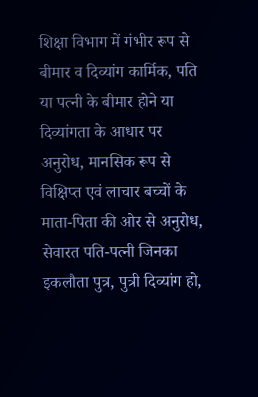शिक्षा विभाग में गंभीर रूप से बीमार व दिव्यांग कार्मिक, पति या पत्नी के बीमार होने या दिव्यांगता के आधार पर अनुरोध, मानसिक रूप से विक्षिप्त एवं लाचार बच्चों के माता-पिता की ओर से अनुरोध, सेवारत पति-पत्नी जिनका इकलौता पुत्र, पुत्री दिव्यांग हो,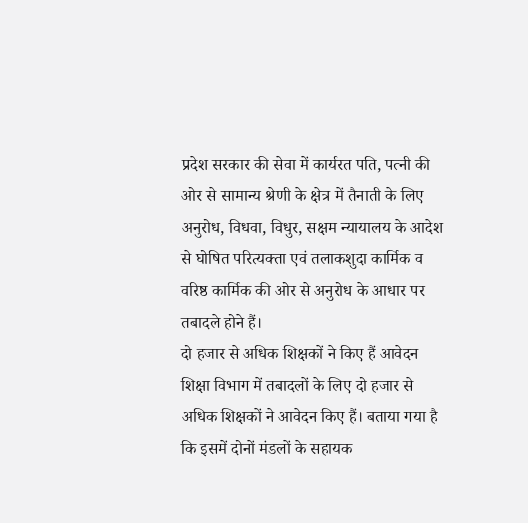प्रदेश सरकार की सेवा में कार्यरत पति, पत्नी की ओर से सामान्य श्रेणी के क्षेत्र में तैनाती के लिए अनुरोध, विधवा, विधुर, सक्षम न्यायालय के आदेश से घोषित परित्यक्ता एवं तलाकशुदा कार्मिक व वरिष्ठ कार्मिक की ओर से अनुरोध के आधार पर तबादले होने हैं।
दो हजार से अधिक शिक्षकों ने किए हैं आवेदन
शिक्षा विभाग में तबादलों के लिए दो हजार से अधिक शिक्षकों ने आवेदन किए हैं। बताया गया है कि इसमें दोनों मंडलों के सहायक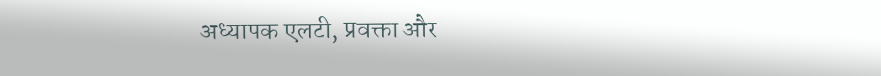अध्यापक एलटी, प्रवक्ता और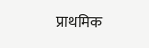प्राथमिक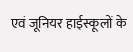एवं जूनियर हाईस्कूलों के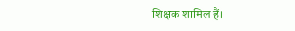शिक्षक शामिल हैं।